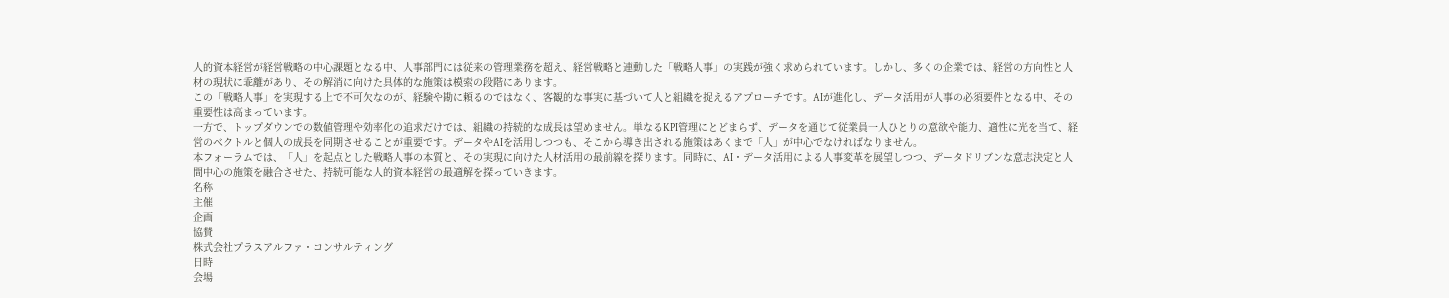人的資本経営が経営戦略の中心課題となる中、人事部門には従来の管理業務を超え、経営戦略と連動した「戦略人事」の実践が強く求められています。しかし、多くの企業では、経営の方向性と人材の現状に乖離があり、その解消に向けた具体的な施策は模索の段階にあります。
この「戦略人事」を実現する上で不可欠なのが、経験や勘に頼るのではなく、客観的な事実に基づいて人と組織を捉えるアプローチです。AIが進化し、データ活用が人事の必須要件となる中、その重要性は高まっています。
一方で、トップダウンでの数値管理や効率化の追求だけでは、組織の持続的な成長は望めません。単なるKPI管理にとどまらず、データを通じて従業員一人ひとりの意欲や能力、適性に光を当て、経営のベクトルと個人の成長を同期させることが重要です。データやAIを活用しつつも、そこから導き出される施策はあくまで「人」が中心でなければなりません。
本フォーラムでは、「人」を起点とした戦略人事の本質と、その実現に向けた人材活用の最前線を探ります。同時に、AI・データ活用による人事変革を展望しつつ、データドリブンな意志決定と人間中心の施策を融合させた、持続可能な人的資本経営の最適解を探っていきます。
名称
主催
企画
協賛
株式会社プラスアルファ・コンサルティング
日時
会場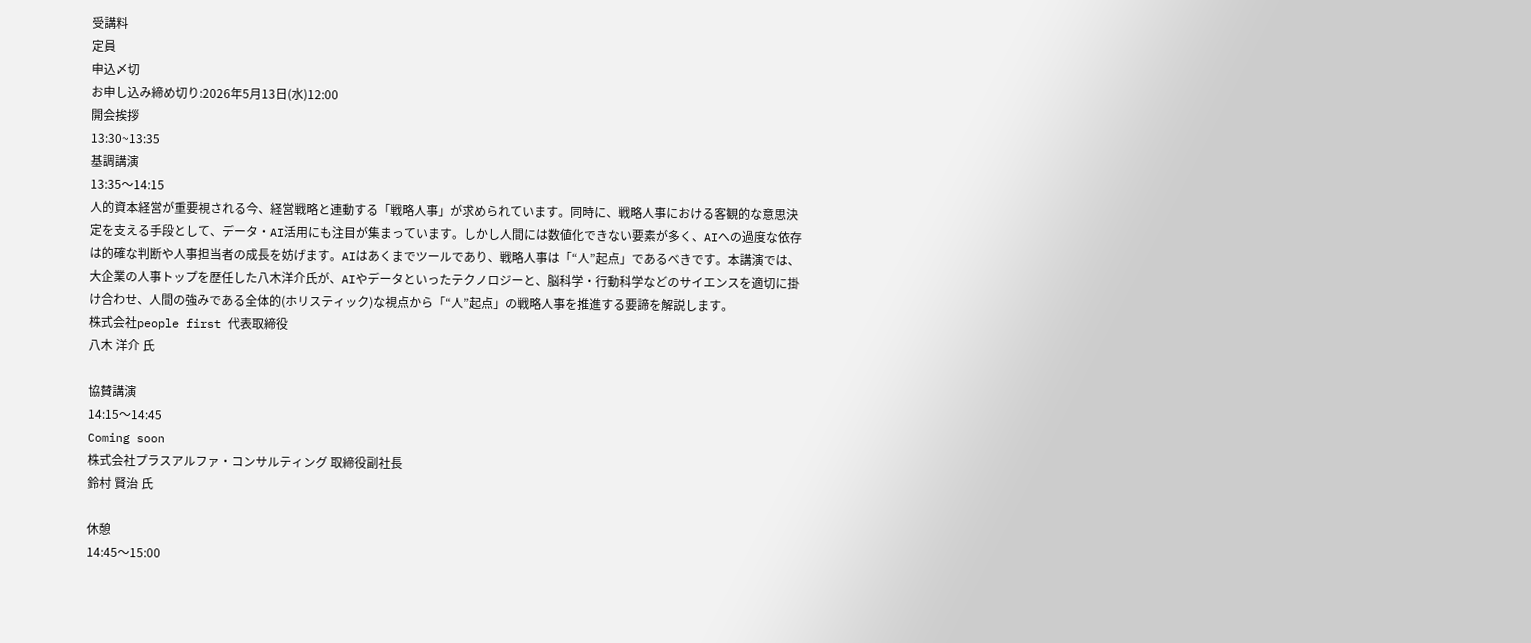受講料
定員
申込〆切
お申し込み締め切り:2026年5月13日(水)12:00
開会挨拶
13:30~13:35
基調講演
13:35〜14:15
人的資本経営が重要視される今、経営戦略と連動する「戦略人事」が求められています。同時に、戦略人事における客観的な意思決定を支える手段として、データ・AI活用にも注目が集まっています。しかし人間には数値化できない要素が多く、AIへの過度な依存は的確な判断や人事担当者の成長を妨げます。AIはあくまでツールであり、戦略人事は「“人”起点」であるべきです。本講演では、大企業の人事トップを歴任した八木洋介氏が、AIやデータといったテクノロジーと、脳科学・行動科学などのサイエンスを適切に掛け合わせ、人間の強みである全体的(ホリスティック)な視点から「“人”起点」の戦略人事を推進する要諦を解説します。
株式会社people first 代表取締役
八木 洋介 氏

協賛講演
14:15〜14:45
Coming soon
株式会社プラスアルファ・コンサルティング 取締役副社長
鈴村 賢治 氏

休憩
14:45〜15:00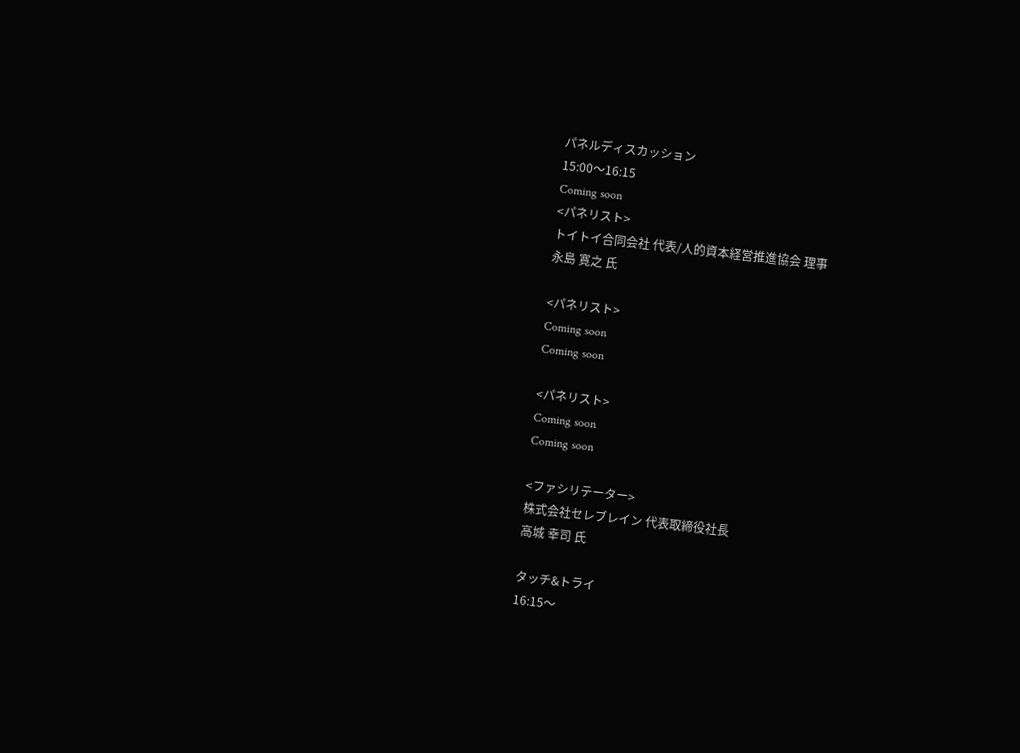パネルディスカッション
15:00〜16:15
Coming soon
<パネリスト>
トイトイ合同会社 代表/人的資本経営推進協会 理事
永島 寛之 氏

<パネリスト>
Coming soon
Coming soon

<パネリスト>
Coming soon
Coming soon

<ファシリテーター>
株式会社セレブレイン 代表取締役社長
高城 幸司 氏

タッチ&トライ
16:15〜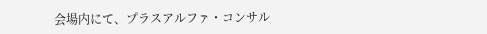会場内にて、プラスアルファ・コンサル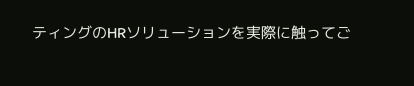ティングのHRソリューションを実際に触ってご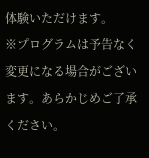体験いただけます。
※プログラムは予告なく変更になる場合がございます。あらかじめご了承ください。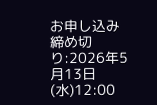お申し込み締め切り:2026年5月13日(水)12:00